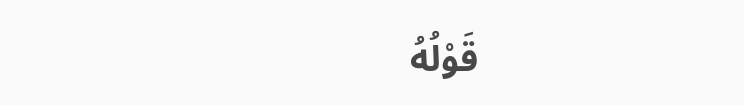قَوْلُهُ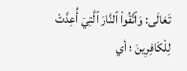تَعَالَى: وَٱتَّقُواْ ٱلنَّارَ ٱلَّتِيۤ أُعِدَّتْ لِلْكَافِرِينَ ؛ أي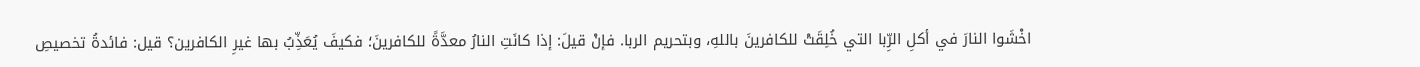اخْشَوا النارَ في أكلِ الرِّبا التي خُلِقَتْ للكافرينَ باللهِ، وبتحريم الربا. فإنْ قيلَ: إذا كانَتِ النارُ معدَّةً للكافرينَ؛ فكيفَ يُعَذِّبُ بها غيرِ الكافرين؟ قيل: فائدةُ تخصيصِ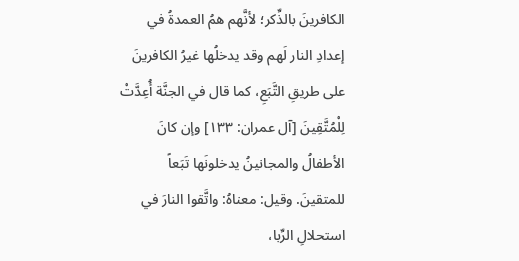الكافرينَ بالذِّكر؛ لأنَّهم همُ العمدةُ في إعدادِ النار لَهم وقد يدخلُها غيرُ الكافرينَ على طريقِ التَّبَعِ، كما قال في الجنَّة أُعِدَّتْ لِلْمُتَّقِينَ [آل عمران: ١٣٣] وإن كانَ الأطفالُ والمجانينُ يدخلونَها تَبَعاً للمتقينَ. وقيل: معناهُ: واتَّقوا النارَ في استحلالِ الرِّبا،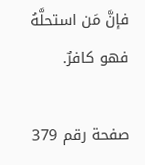فإنَّ مَن استحلَّهُ فهو كافرٌ.

صفحة رقم 379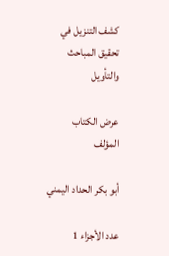كشف التنزيل في تحقيق المباحث والتأويل

عرض الكتاب
المؤلف

أبو بكر الحداد اليمني

عدد الأجزاء 1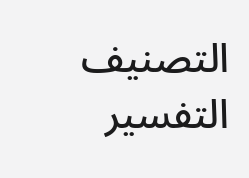التصنيف التفسير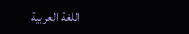اللغة العربية